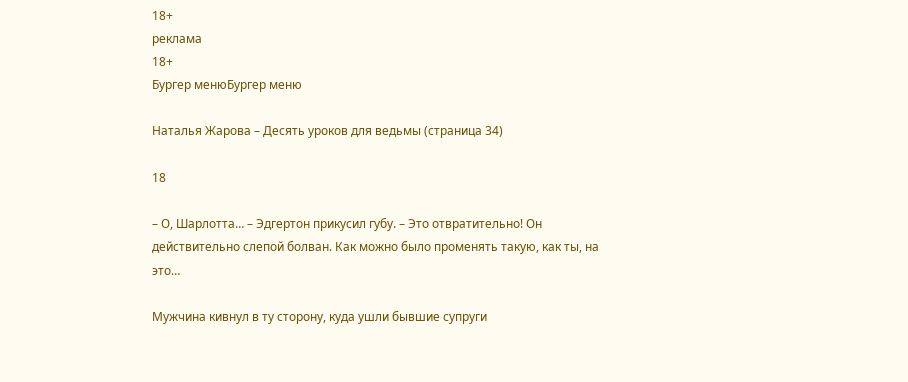18+
реклама
18+
Бургер менюБургер меню

Наталья Жарова – Десять уроков для ведьмы (страница 34)

18

– О, Шарлотта… – Эдгертон прикусил губу. – Это отвратительно! Он действительно слепой болван. Как можно было променять такую, как ты, на это…

Мужчина кивнул в ту сторону, куда ушли бывшие супруги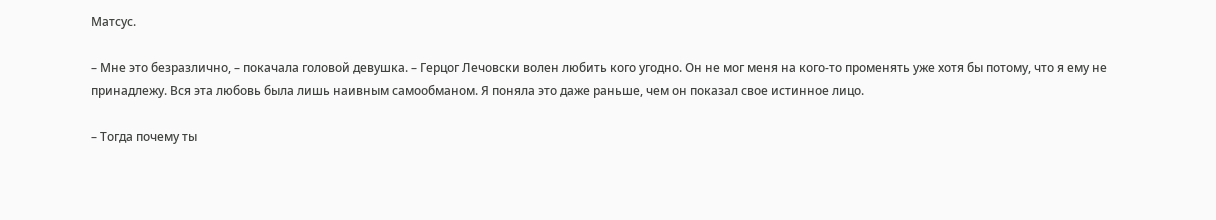Матсус.

– Мне это безразлично, – покачала головой девушка. – Герцог Лечовски волен любить кого угодно. Он не мог меня на кого-то променять уже хотя бы потому, что я ему не принадлежу. Вся эта любовь была лишь наивным самообманом. Я поняла это даже раньше, чем он показал свое истинное лицо.

– Тогда почему ты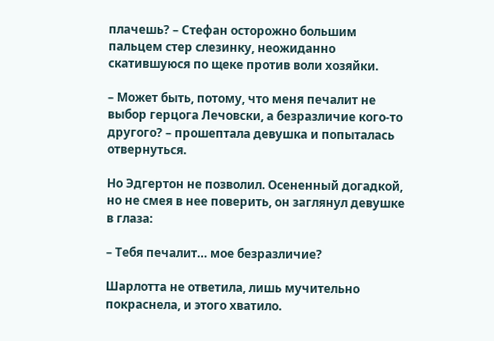плачешь? – Стефан осторожно большим пальцем стер слезинку, неожиданно скатившуюся по щеке против воли хозяйки.

– Может быть, потому, что меня печалит не выбор герцога Лечовски, а безразличие кого-то другого? – прошептала девушка и попыталась отвернуться.

Но Эдгертон не позволил. Осененный догадкой, но не смея в нее поверить, он заглянул девушке в глаза:

– Тебя печалит… мое безразличие?

Шарлотта не ответила, лишь мучительно покраснела, и этого хватило.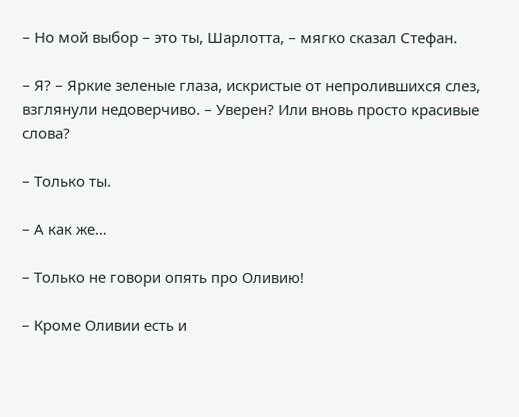– Но мой выбор – это ты, Шарлотта, – мягко сказал Стефан.

– Я? – Яркие зеленые глаза, искристые от непролившихся слез, взглянули недоверчиво. – Уверен? Или вновь просто красивые слова?

– Только ты.

– А как же…

– Только не говори опять про Оливию!

– Кроме Оливии есть и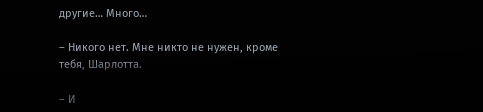другие… Много…

– Никого нет. Мне никто не нужен, кроме тебя, Шарлотта.

– И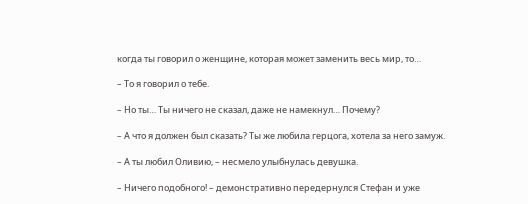когда ты говорил о женщине, которая может заменить весь мир, то…

– То я говорил о тебе.

– Но ты… Ты ничего не сказал, даже не намекнул… Почему?

– А что я должен был сказать? Ты же любила герцога, хотела за него замуж.

– А ты любил Оливию, – несмело улыбнулась девушка.

– Ничего подобного! – демонстративно передернулся Стефан и уже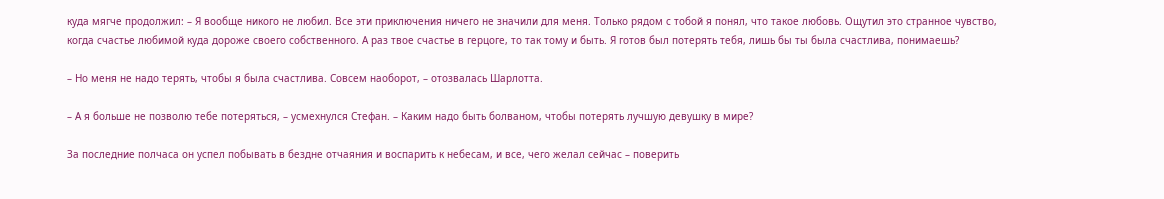куда мягче продолжил: – Я вообще никого не любил. Все эти приключения ничего не значили для меня. Только рядом с тобой я понял, что такое любовь. Ощутил это странное чувство, когда счастье любимой куда дороже своего собственного. А раз твое счастье в герцоге, то так тому и быть. Я готов был потерять тебя, лишь бы ты была счастлива, понимаешь?

– Но меня не надо терять, чтобы я была счастлива. Совсем наоборот, – отозвалась Шарлотта.

– А я больше не позволю тебе потеряться, – усмехнулся Стефан. – Каким надо быть болваном, чтобы потерять лучшую девушку в мире?

За последние полчаса он успел побывать в бездне отчаяния и воспарить к небесам, и все, чего желал сейчас – поверить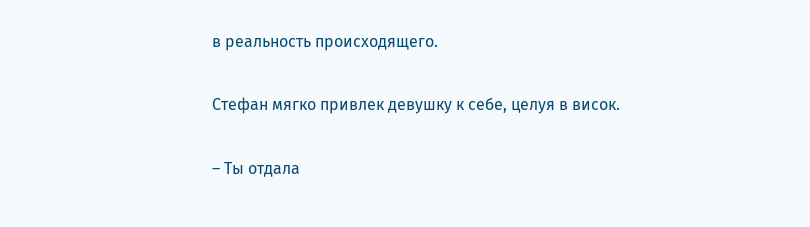в реальность происходящего.

Стефан мягко привлек девушку к себе, целуя в висок.

– Ты отдала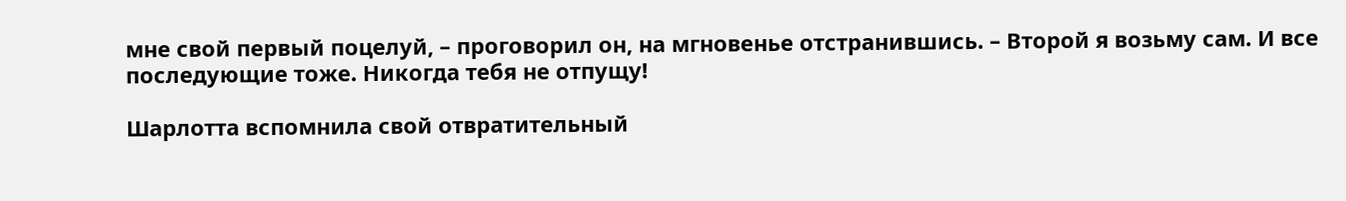мне свой первый поцелуй, – проговорил он, на мгновенье отстранившись. – Второй я возьму сам. И все последующие тоже. Никогда тебя не отпущу!

Шарлотта вспомнила свой отвратительный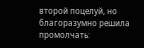второй поцелуй, но благоразумно решила промолчать: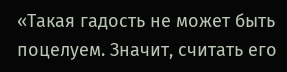«Такая гадость не может быть поцелуем. Значит, считать его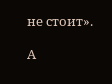не стоит».

А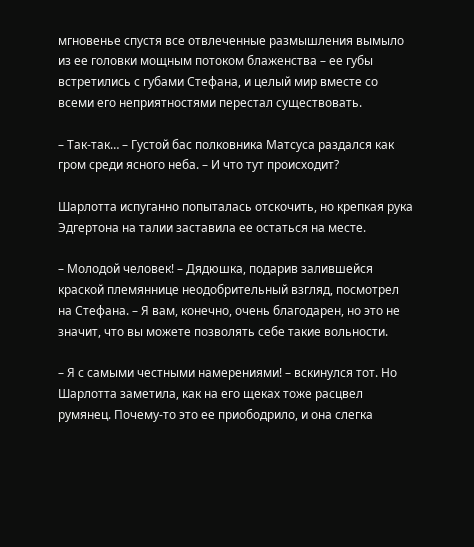мгновенье спустя все отвлеченные размышления вымыло из ее головки мощным потоком блаженства – ее губы встретились с губами Стефана, и целый мир вместе со всеми его неприятностями перестал существовать.

– Так-так… – Густой бас полковника Матсуса раздался как гром среди ясного неба. – И что тут происходит?

Шарлотта испуганно попыталась отскочить, но крепкая рука Эдгертона на талии заставила ее остаться на месте.

– Молодой человек! – Дядюшка, подарив залившейся краской племяннице неодобрительный взгляд, посмотрел на Стефана. – Я вам, конечно, очень благодарен, но это не значит, что вы можете позволять себе такие вольности.

– Я с самыми честными намерениями! – вскинулся тот. Но Шарлотта заметила, как на его щеках тоже расцвел румянец. Почему-то это ее приободрило, и она слегка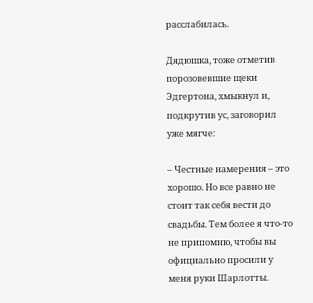расслабилась.

Дядюшка, тоже отметив порозовевшие щеки Эдгертона, хмыкнул и, подкрутив ус, заговорил уже мягче:

– Честные намерения – это хорошо. Но все равно не стоит так себя вести до свадьбы. Тем более я что-то не припомню, чтобы вы официально просили у меня руки Шарлотты.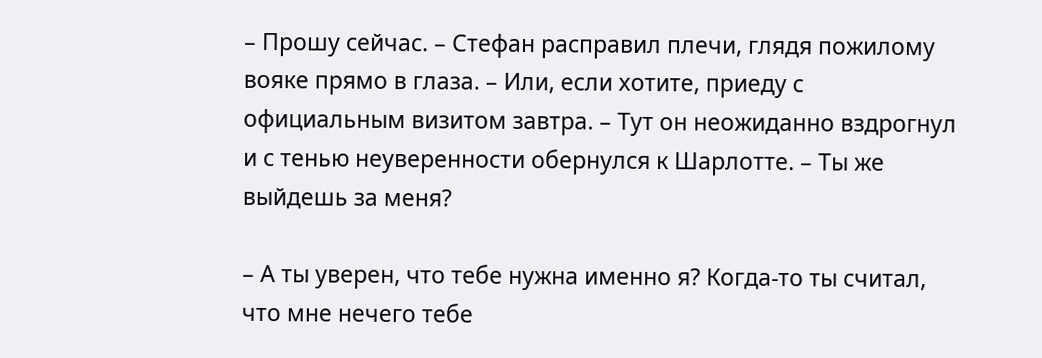– Прошу сейчас. – Стефан расправил плечи, глядя пожилому вояке прямо в глаза. – Или, если хотите, приеду с официальным визитом завтра. – Тут он неожиданно вздрогнул и с тенью неуверенности обернулся к Шарлотте. – Ты же выйдешь за меня?

– А ты уверен, что тебе нужна именно я? Когда-то ты считал, что мне нечего тебе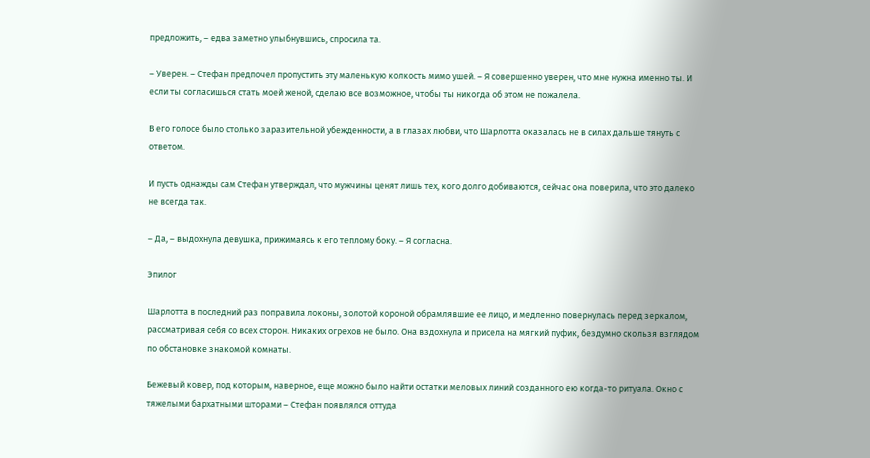предложить, – едва заметно улыбнувшись, спросила та.

– Уверен. – Стефан предпочел пропустить эту маленькую колкость мимо ушей. – Я совершенно уверен, что мне нужна именно ты. И если ты согласишься стать моей женой, сделаю все возможное, чтобы ты никогда об этом не пожалела.

В его голосе было столько заразительной убежденности, а в глазах любви, что Шарлотта оказалась не в силах дальше тянуть с ответом.

И пусть однажды сам Стефан утверждал, что мужчины ценят лишь тех, кого долго добиваются, сейчас она поверила, что это далеко не всегда так.

– Да, – выдохнула девушка, прижимаясь к его теплому боку. – Я согласна.

Эпилог

Шарлотта в последний раз поправила локоны, золотой короной обрамлявшие ее лицо, и медленно повернулась перед зеркалом, рассматривая себя со всех сторон. Никаких огрехов не было. Она вздохнула и присела на мягкий пуфик, бездумно скользя взглядом по обстановке знакомой комнаты.

Бежевый ковер, под которым, наверное, еще можно было найти остатки меловых линий созданного ею когда-то ритуала. Окно с тяжелыми бархатными шторами – Стефан появлялся оттуда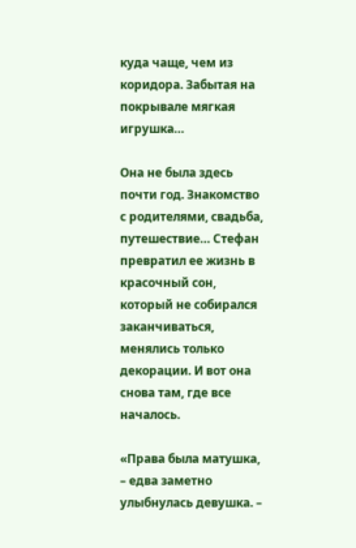куда чаще, чем из коридора. Забытая на покрывале мягкая игрушка…

Она не была здесь почти год. Знакомство с родителями, свадьба, путешествие… Стефан превратил ее жизнь в красочный сон, который не собирался заканчиваться, менялись только декорации. И вот она снова там, где все началось.

«Права была матушка, – едва заметно улыбнулась девушка. –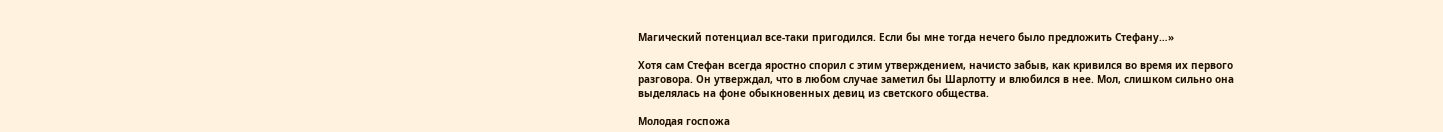Магический потенциал все-таки пригодился. Если бы мне тогда нечего было предложить Стефану…»

Хотя сам Стефан всегда яростно спорил с этим утверждением, начисто забыв, как кривился во время их первого разговора. Он утверждал, что в любом случае заметил бы Шарлотту и влюбился в нее. Мол, слишком сильно она выделялась на фоне обыкновенных девиц из светского общества.

Молодая госпожа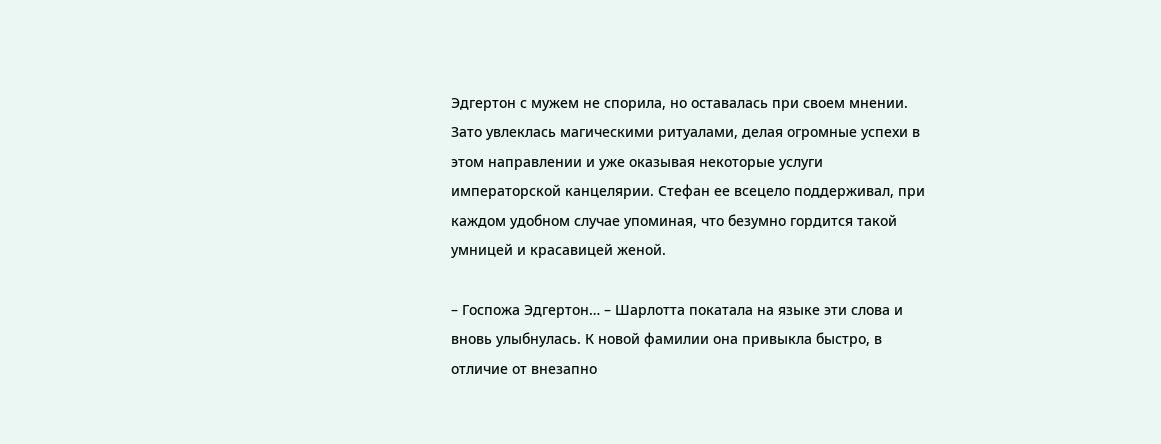Эдгертон с мужем не спорила, но оставалась при своем мнении. Зато увлеклась магическими ритуалами, делая огромные успехи в этом направлении и уже оказывая некоторые услуги императорской канцелярии. Стефан ее всецело поддерживал, при каждом удобном случае упоминая, что безумно гордится такой умницей и красавицей женой.

– Госпожа Эдгертон… – Шарлотта покатала на языке эти слова и вновь улыбнулась. К новой фамилии она привыкла быстро, в отличие от внезапно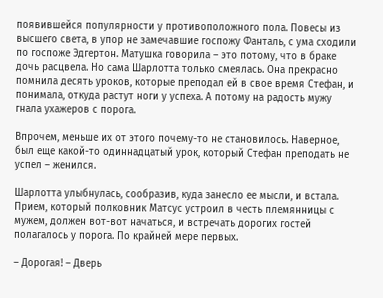появившейся популярности у противоположного пола. Повесы из высшего света, в упор не замечавшие госпожу Фанталь, с ума сходили по госпоже Эдгертон. Матушка говорила – это потому, что в браке дочь расцвела. Но сама Шарлотта только смеялась. Она прекрасно помнила десять уроков, которые преподал ей в свое время Стефан, и понимала, откуда растут ноги у успеха. А потому на радость мужу гнала ухажеров с порога.

Впрочем, меньше их от этого почему-то не становилось. Наверное, был еще какой-то одиннадцатый урок, который Стефан преподать не успел – женился.

Шарлотта улыбнулась, сообразив, куда занесло ее мысли, и встала. Прием, который полковник Матсус устроил в честь племянницы с мужем, должен вот-вот начаться, и встречать дорогих гостей полагалось у порога. По крайней мере первых.

– Дорогая! – Дверь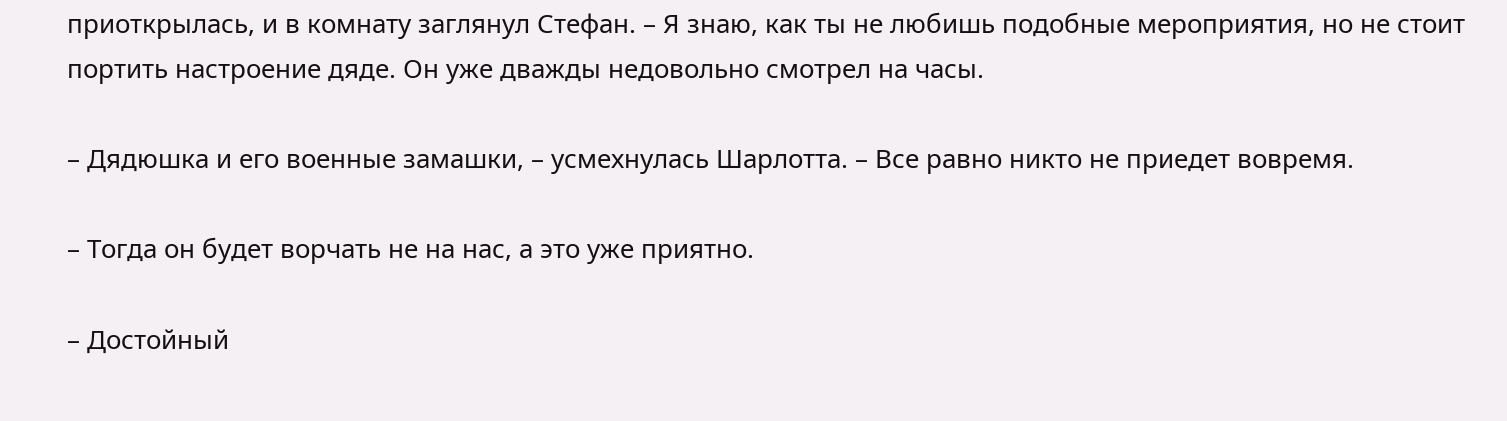приоткрылась, и в комнату заглянул Стефан. – Я знаю, как ты не любишь подобные мероприятия, но не стоит портить настроение дяде. Он уже дважды недовольно смотрел на часы.

– Дядюшка и его военные замашки, – усмехнулась Шарлотта. – Все равно никто не приедет вовремя.

– Тогда он будет ворчать не на нас, а это уже приятно.

– Достойный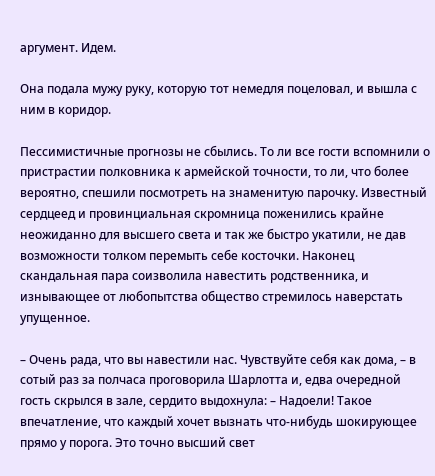аргумент. Идем.

Она подала мужу руку, которую тот немедля поцеловал, и вышла с ним в коридор.

Пессимистичные прогнозы не сбылись. То ли все гости вспомнили о пристрастии полковника к армейской точности, то ли, что более вероятно, спешили посмотреть на знаменитую парочку. Известный сердцеед и провинциальная скромница поженились крайне неожиданно для высшего света и так же быстро укатили, не дав возможности толком перемыть себе косточки. Наконец скандальная пара соизволила навестить родственника, и изнывающее от любопытства общество стремилось наверстать упущенное.

– Очень рада, что вы навестили нас. Чувствуйте себя как дома, – в сотый раз за полчаса проговорила Шарлотта и, едва очередной гость скрылся в зале, сердито выдохнула: – Надоели! Такое впечатление, что каждый хочет вызнать что-нибудь шокирующее прямо у порога. Это точно высший свет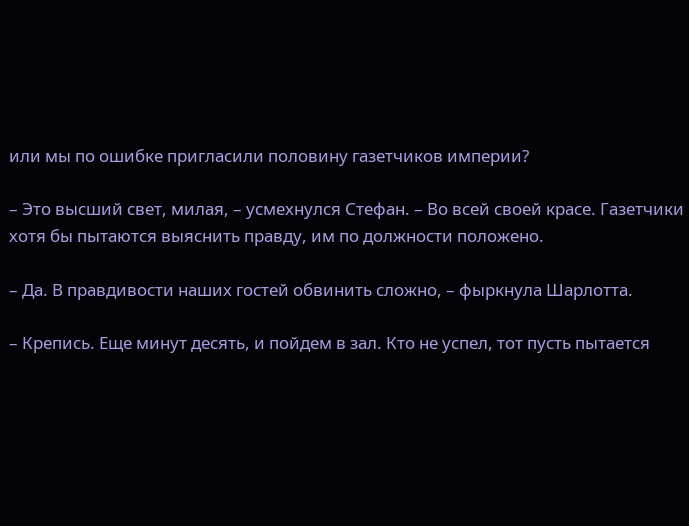или мы по ошибке пригласили половину газетчиков империи?

– Это высший свет, милая, – усмехнулся Стефан. – Во всей своей красе. Газетчики хотя бы пытаются выяснить правду, им по должности положено.

– Да. В правдивости наших гостей обвинить сложно, – фыркнула Шарлотта.

– Крепись. Еще минут десять, и пойдем в зал. Кто не успел, тот пусть пытается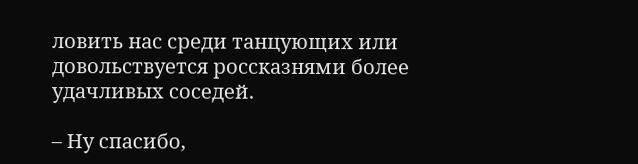ловить нас среди танцующих или довольствуется россказнями более удачливых соседей.

– Ну спасибо,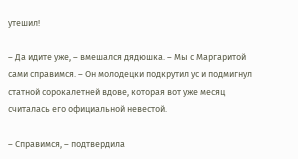утешил!

– Да идите уже, – вмешался дядюшка. – Мы с Маргаритой сами справимся. – Он молодецки подкрутил ус и подмигнул статной сорокалетней вдове, которая вот уже месяц считалась его официальной невестой.

– Справимся, – подтвердила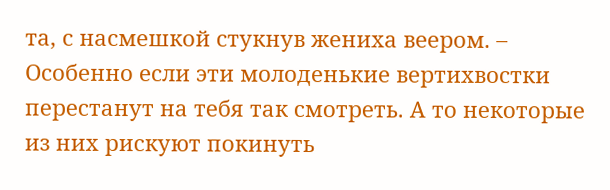та, с насмешкой стукнув жениха веером. – Особенно если эти молоденькие вертихвостки перестанут на тебя так смотреть. А то некоторые из них рискуют покинуть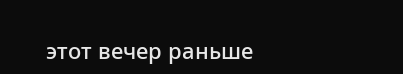этот вечер раньше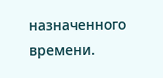назначенного времени.